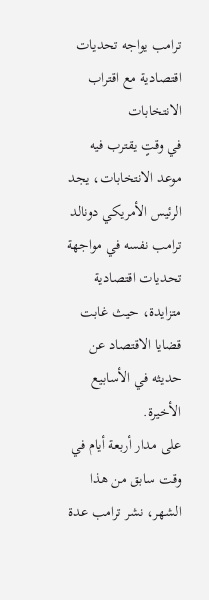ترامب يواجه تحديات اقتصادية مع اقتراب الانتخابات
في وقتٍ يقترب فيه موعد الانتخابات، يجد الرئيس الأمريكي دونالد ترامب نفسه في مواجهة تحديات اقتصادية متزايدة، حيث غابت قضايا الاقتصاد عن حديثه في الأسابيع الأخيرة.
على مدار أربعة أيام في وقت سابق من هذا الشهر، نشر ترامب عدة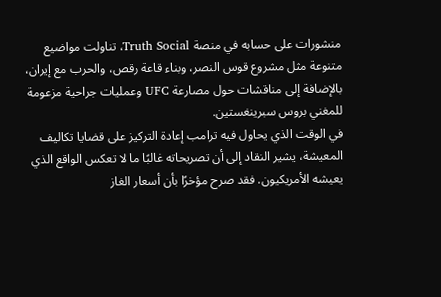منشورات على حسابه في منصة Truth Social، تناولت مواضيع متنوعة مثل مشروع قوس النصر، وبناء قاعة رقص، والحرب مع إيران، بالإضافة إلى مناقشات حول مصارعة UFC وعمليات جراحية مزعومة للمغني بروس سبرينغستين.
في الوقت الذي يحاول فيه ترامب إعادة التركيز على قضايا تكاليف المعيشة، يشير النقاد إلى أن تصريحاته غالبًا ما لا تعكس الواقع الذي يعيشه الأمريكيون. فقد صرح مؤخرًا بأن أسعار الغاز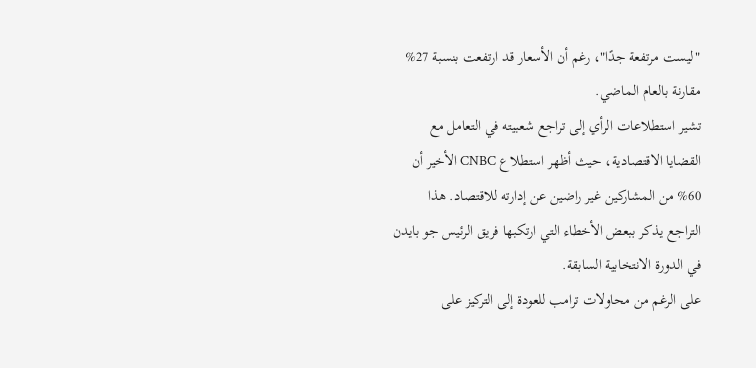"ليست مرتفعة جدًا"، رغم أن الأسعار قد ارتفعت بنسبة 27% مقارنة بالعام الماضي.
تشير استطلاعات الرأي إلى تراجع شعبيته في التعامل مع القضايا الاقتصادية، حيث أظهر استطلاع CNBC الأخير أن 60% من المشاركين غير راضين عن إدارته للاقتصاد. هذا التراجع يذكر ببعض الأخطاء التي ارتكبها فريق الرئيس جو بايدن في الدورة الانتخابية السابقة.
على الرغم من محاولات ترامب للعودة إلى التركيز على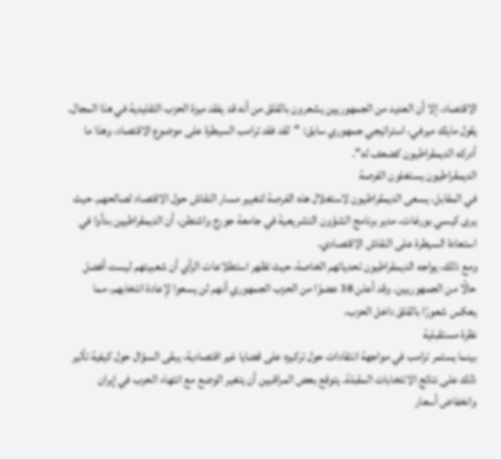الاقتصاد، إلا أن العديد من الجمهوريين يشعرون بالقلق من أنه قد يفقد ميزة الحزب التقليدية في هذا المجال. يقول مايك ميرفي، استراتيجي جمهوري سابق: "لقد فقد ترامب السيطرة على موضوع الاقتصاد، وهذا ما أدركه الديمقراطيون كضعف له".
الديمقراطيون يستغلون الفرصة
في المقابل، يسعى الديمقراطيون لاستغلال هذه الفرصة لتغيير مسار النقاش حول الاقتصاد لصالحهم. حيث يرى كيسي بورغات، مدير برنامج الشؤون التشريعية في جامعة جورج واشنطن، أن الديمقراطيين بدأوا في استعادة السيطرة على النقاش الاقتصادي.
ومع ذلك، يواجه الديمقراطيون تحدياتهم الخاصة، حيث تظهر استطلاعات الرأي أن شعبيتهم ليست أفضل حالًا من الجمهوريين. وقد أعلن 38 عضوًا من الحزب الجمهوري أنهم لن يسعوا لإعادة انتخابهم، مما يعكس شعورًا بالقلق داخل الحزب.
نظرة مستقبلية
بينما يستمر ترامب في مواجهة انتقادات حول تركيزه على قضايا غير اقتصادية، يبقى السؤال حول كيفية تأثير ذلك على نتائج الانتخابات المقبلة. يتوقع بعض المراقبين أن يتغير الوضع مع انتهاء الحرب في إيران وانخفاض أسعار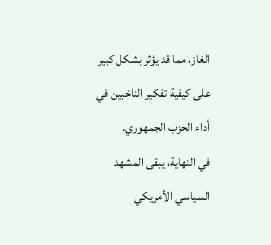الغاز، مما قد يؤثر بشكل كبير على كيفية تفكير الناخبين في أداء الحزب الجمهوري.
في النهاية، يبقى المشهد السياسي الأمريكي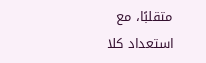متقلبًا، مع استعداد كلا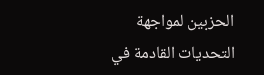الحزبين لمواجهة التحديات القادمة في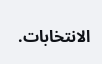الانتخابات.